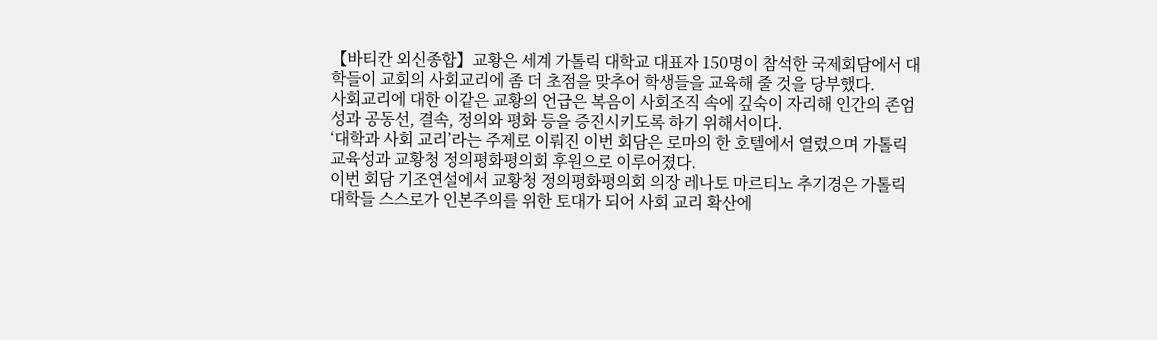【바티칸 외신종합】교황은 세계 가톨릭 대학교 대표자 150명이 참석한 국제회담에서 대학들이 교회의 사회교리에 좀 더 초점을 맞추어 학생들을 교육해 줄 것을 당부했다.
사회교리에 대한 이같은 교황의 언급은 복음이 사회조직 속에 깊숙이 자리해 인간의 존엄성과 공동선, 결속, 정의와 평화 등을 증진시키도록 하기 위해서이다.
‘대학과 사회 교리’라는 주제로 이뤄진 이번 회담은 로마의 한 호텔에서 열렸으며 가톨릭 교육성과 교황청 정의평화평의회 후원으로 이루어졌다.
이번 회담 기조연설에서 교황청 정의평화평의회 의장 레나토 마르티노 추기경은 가톨릭 대학들 스스로가 인본주의를 위한 토대가 되어 사회 교리 확산에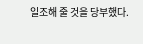일조해 줄 것을 당부했다.